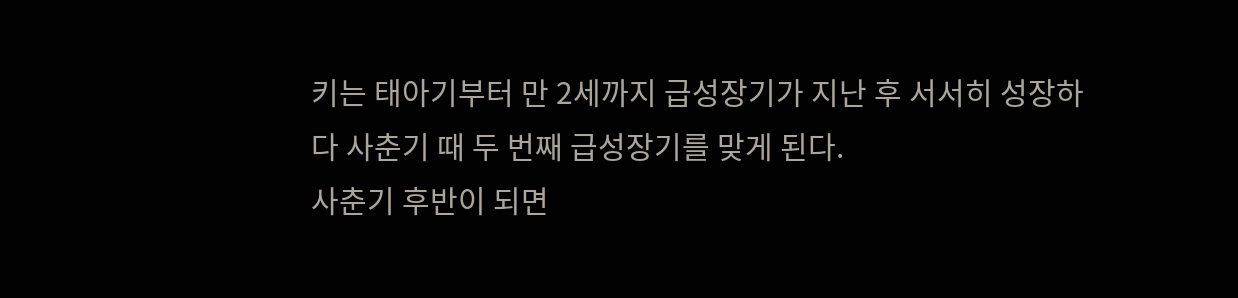키는 태아기부터 만 2세까지 급성장기가 지난 후 서서히 성장하다 사춘기 때 두 번째 급성장기를 맞게 된다.
사춘기 후반이 되면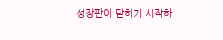성장판이 닫히기 시작하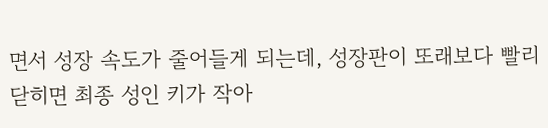면서 성장 속도가 줄어들게 되는데, 성장판이 또래보다 빨리 닫히면 최종 성인 키가 작아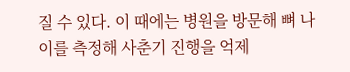질 수 있다. 이 때에는 병원을 방문해 뼈 나이를 측정해 사춘기 진행을 억제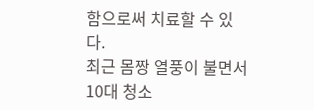함으로써 치료할 수 있다.
최근 몸짱 열풍이 불면서 10대 청소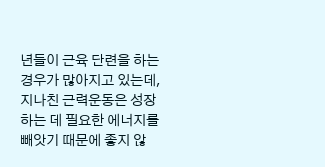년들이 근육 단련을 하는 경우가 많아지고 있는데, 지나친 근력운동은 성장하는 데 필요한 에너지를 빼앗기 때문에 좋지 않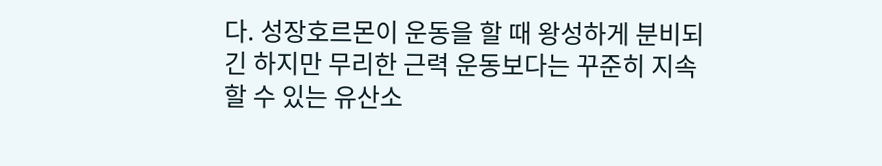다. 성장호르몬이 운동을 할 때 왕성하게 분비되긴 하지만 무리한 근력 운동보다는 꾸준히 지속할 수 있는 유산소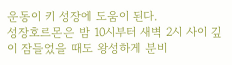운동이 키 성장에 도움이 된다.
성장호르몬은 밤 10시부터 새벽 2시 사이 깊이 잠들었을 때도 왕성하게 분비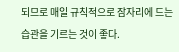되므로 매일 규칙적으로 잠자리에 드는 습관을 기르는 것이 좋다.